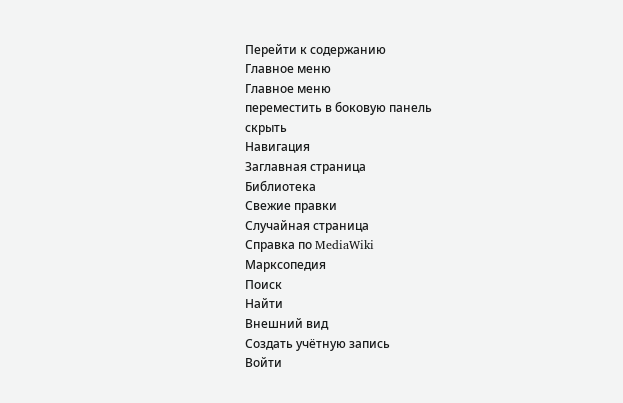Перейти к содержанию
Главное меню
Главное меню
переместить в боковую панель
скрыть
Навигация
Заглавная страница
Библиотека
Свежие правки
Случайная страница
Справка по MediaWiki
Марксопедия
Поиск
Найти
Внешний вид
Создать учётную запись
Войти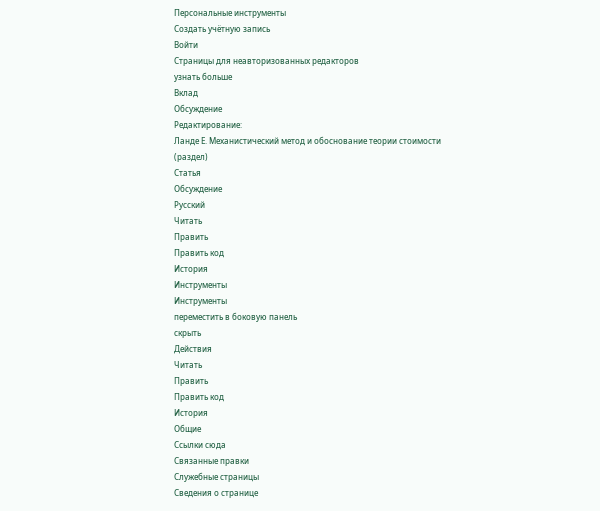Персональные инструменты
Создать учётную запись
Войти
Страницы для неавторизованных редакторов
узнать больше
Вклад
Обсуждение
Редактирование:
Ланде Е. Механистический метод и обоснование теории стоимости
(раздел)
Статья
Обсуждение
Русский
Читать
Править
Править код
История
Инструменты
Инструменты
переместить в боковую панель
скрыть
Действия
Читать
Править
Править код
История
Общие
Ссылки сюда
Связанные правки
Служебные страницы
Сведения о странице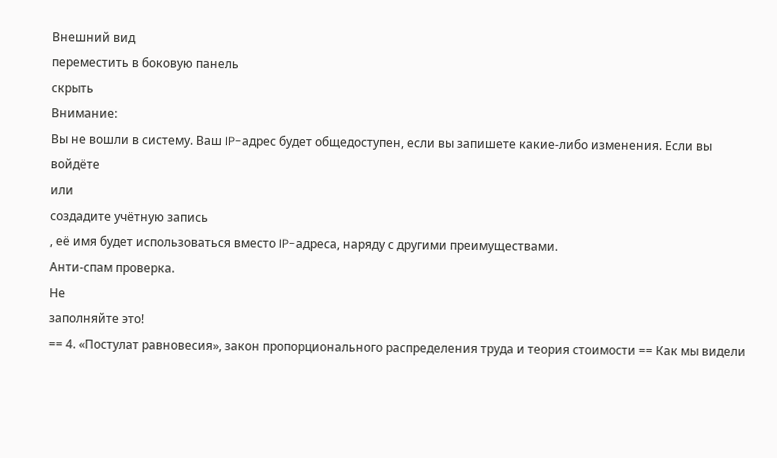Внешний вид
переместить в боковую панель
скрыть
Внимание:
Вы не вошли в систему. Ваш IP-адрес будет общедоступен, если вы запишете какие-либо изменения. Если вы
войдёте
или
создадите учётную запись
, её имя будет использоваться вместо IP-адреса, наряду с другими преимуществами.
Анти-спам проверка.
Не
заполняйте это!
== 4. «Постулат равновесия», закон пропорционального распределения труда и теория стоимости == Как мы видели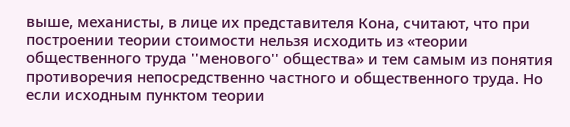выше, механисты, в лице их представителя Кона, считают, что при построении теории стоимости нельзя исходить из «теории общественного труда ''менового'' общества» и тем самым из понятия противоречия непосредственно частного и общественного труда. Но если исходным пунктом теории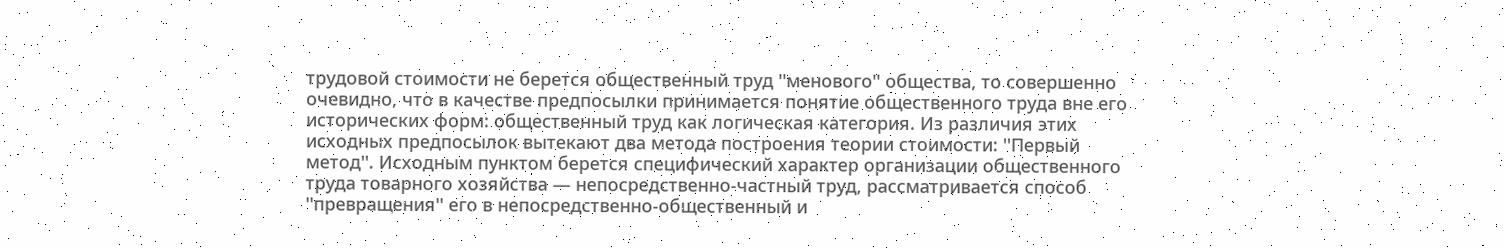трудовой стоимости не берется общественный труд ''менового'' общества, то совершенно очевидно, что в качестве предпосылки принимается понятие общественного труда вне его исторических форм: общественный труд как логическая категория. Из различия этих исходных предпосылок вытекают два метода построения теории стоимости: ''Первый метод''. Исходным пунктом берется специфический характер организации общественного труда товарного хозяйства — непосредственно-частный труд, рассматривается способ ''превращения'' его в непосредственно-общественный и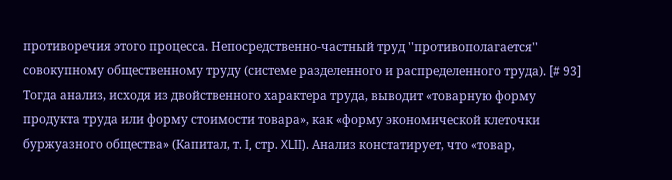противоречия этого процесса. Непосредственно-частный труд ''противополагается'' совокупному общественному труду (системе разделенного и распределенного труда). [# 93] Тогда анализ, исходя из двойственного характера труда, выводит «товарную форму продукта труда или форму стоимости товара», как «форму экономической клеточки буржуазного общества» (Капитал, т. I, стр. XLII). Анализ констатирует, что «товар,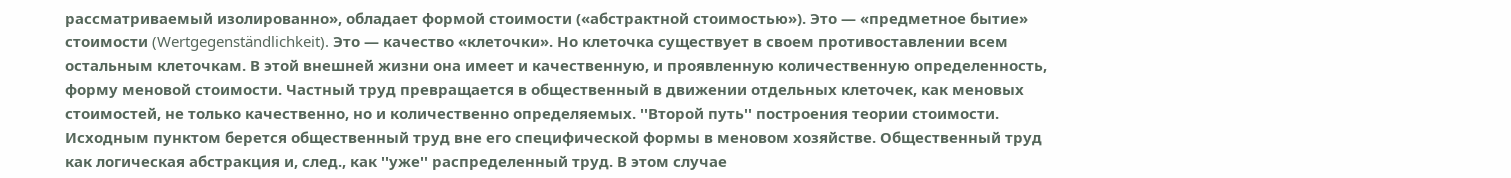рассматриваемый изолированно», обладает формой стоимости («абстрактной стоимостью»). Это — «предметное бытие» стоимости (Wertgegenständlichkeit). Это — качество «клеточки». Но клеточка существует в своем противоставлении всем остальным клеточкам. В этой внешней жизни она имеет и качественную, и проявленную количественную определенность, форму меновой стоимости. Частный труд превращается в общественный в движении отдельных клеточек, как меновых стоимостей, не только качественно, но и количественно определяемых. ''Второй путь'' построения теории стоимости. Исходным пунктом берется общественный труд вне его специфической формы в меновом хозяйстве. Общественный труд как логическая абстракция и, след., как ''уже'' распределенный труд. В этом случае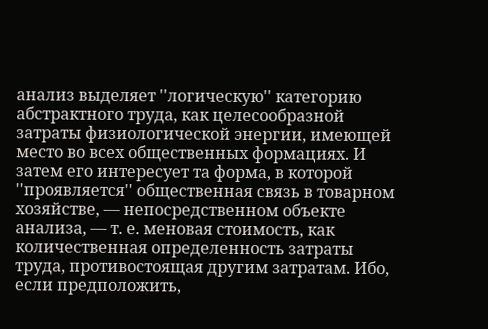анализ выделяет ''логическую'' категорию абстрактного труда, как целесообразной затраты физиологической энергии, имеющей место во всех общественных формациях. И затем его интересует та форма, в которой ''проявляется'' общественная связь в товарном хозяйстве, — непосредственном объекте анализа, — т. е. меновая стоимость, как количественная определенность затраты труда, противостоящая другим затратам. Ибо, если предположить,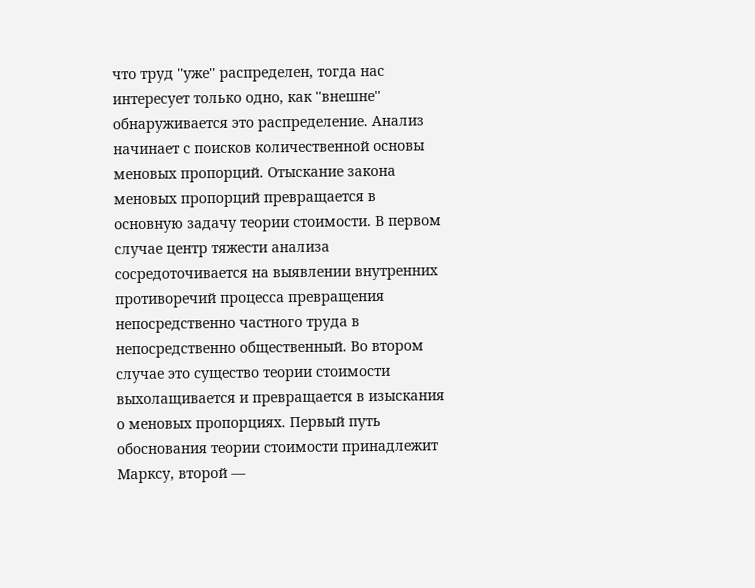что труд ''уже'' распределен, тогда нас интересует только одно, как ''внешне'' обнаруживается это распределение. Анализ начинает с поисков количественной основы меновых пропорций. Отыскание закона меновых пропорций превращается в основную задачу теории стоимости. В первом случае центр тяжести анализа сосредоточивается на выявлении внутренних противоречий процесса превращения непосредственно частного труда в непосредственно общественный. Во втором случае это существо теории стоимости выхолащивается и превращается в изыскания о меновых пропорциях. Первый путь обоснования теории стоимости принадлежит Марксу, второй —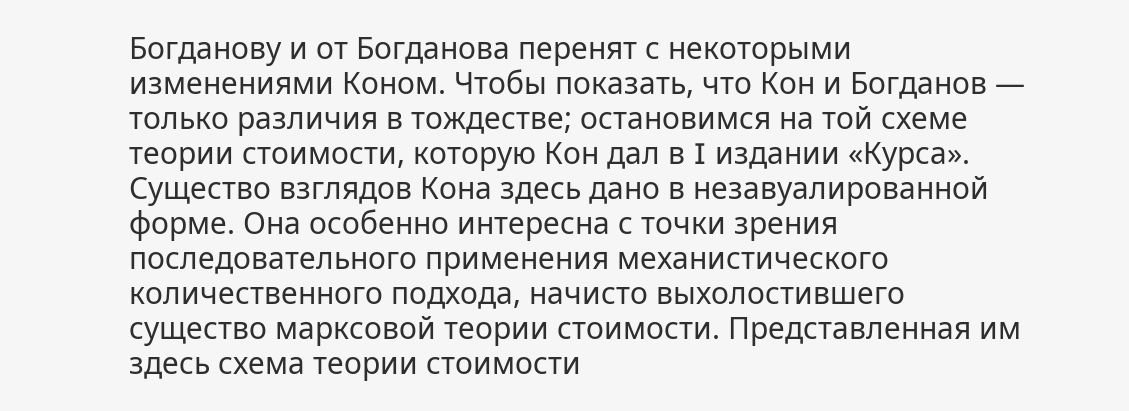Богданову и от Богданова перенят с некоторыми изменениями Коном. Чтобы показать, что Кон и Богданов — только различия в тождестве; остановимся на той схеме теории стоимости, которую Кон дал в I издании «Курса». Существо взглядов Кона здесь дано в незавуалированной форме. Она особенно интересна с точки зрения последовательного применения механистического количественного подхода, начисто выхолостившего существо марксовой теории стоимости. Представленная им здесь схема теории стоимости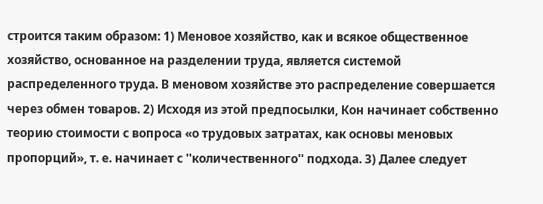строится таким образом: 1) Меновое хозяйство, как и всякое общественное хозяйство, основанное на разделении труда, является системой распределенного труда. В меновом хозяйстве это распределение совершается через обмен товаров. 2) Исходя из этой предпосылки, Кон начинает собственно теорию стоимости с вопроса «о трудовых затратах, как основы меновых пропорций», т. е. начинает с ''количественного'' подхода. 3) Далее следует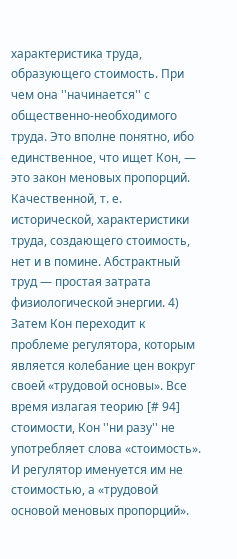характеристика труда, образующего стоимость. При чем она ''начинается'' с общественно-необходимого труда. Это вполне понятно, ибо единственное, что ищет Кон, — это закон меновых пропорций. Качественной, т. е. исторической, характеристики труда, создающего стоимость, нет и в помине. Абстрактный труд — простая затрата физиологической энергии. 4) Затем Кон переходит к проблеме регулятора, которым является колебание цен вокруг своей «трудовой основы». Все время излагая теорию [# 94] стоимости, Кон ''ни разу'' не употребляет слова «стоимость». И регулятор именуется им не стоимостью, а «трудовой основой меновых пропорций».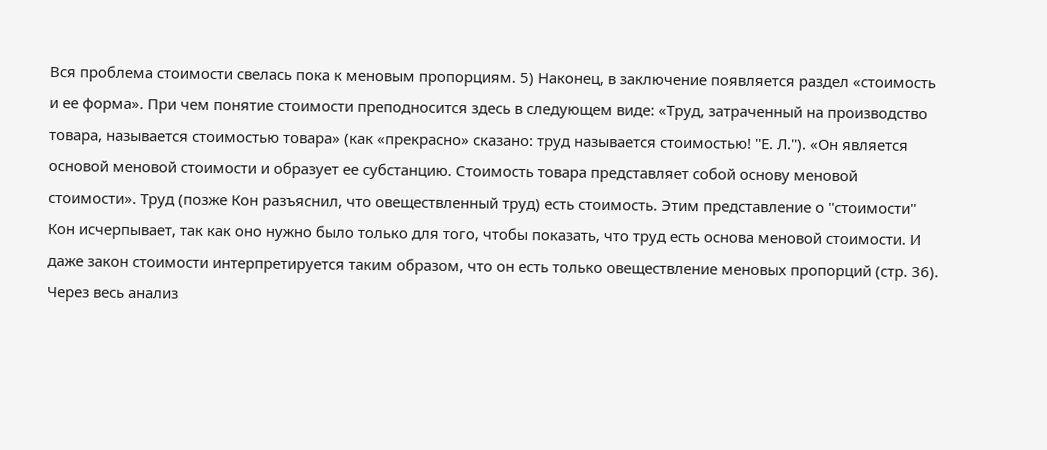Вся проблема стоимости свелась пока к меновым пропорциям. 5) Наконец, в заключение появляется раздел «стоимость и ее форма». При чем понятие стоимости преподносится здесь в следующем виде: «Труд, затраченный на производство товара, называется стоимостью товара» (как «прекрасно» сказано: труд называется стоимостью! ''Е. Л.''). «Он является основой меновой стоимости и образует ее субстанцию. Стоимость товара представляет собой основу меновой стоимости». Труд (позже Кон разъяснил, что овеществленный труд) есть стоимость. Этим представление о ''стоимости'' Кон исчерпывает, так как оно нужно было только для того, чтобы показать, что труд есть основа меновой стоимости. И даже закон стоимости интерпретируется таким образом, что он есть только овеществление меновых пропорций (стр. 36). Через весь анализ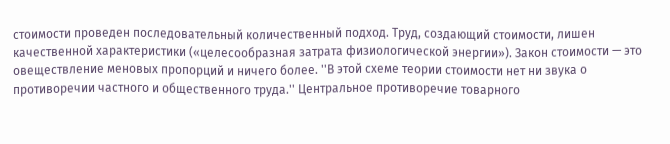стоимости проведен последовательный количественный подход. Труд, создающий стоимости, лишен качественной характеристики («целесообразная затрата физиологической энергии»). Закон стоимости — это овеществление меновых пропорций и ничего более. ''В этой схеме теории стоимости нет ни звука о противоречии частного и общественного труда.'' Центральное противоречие товарного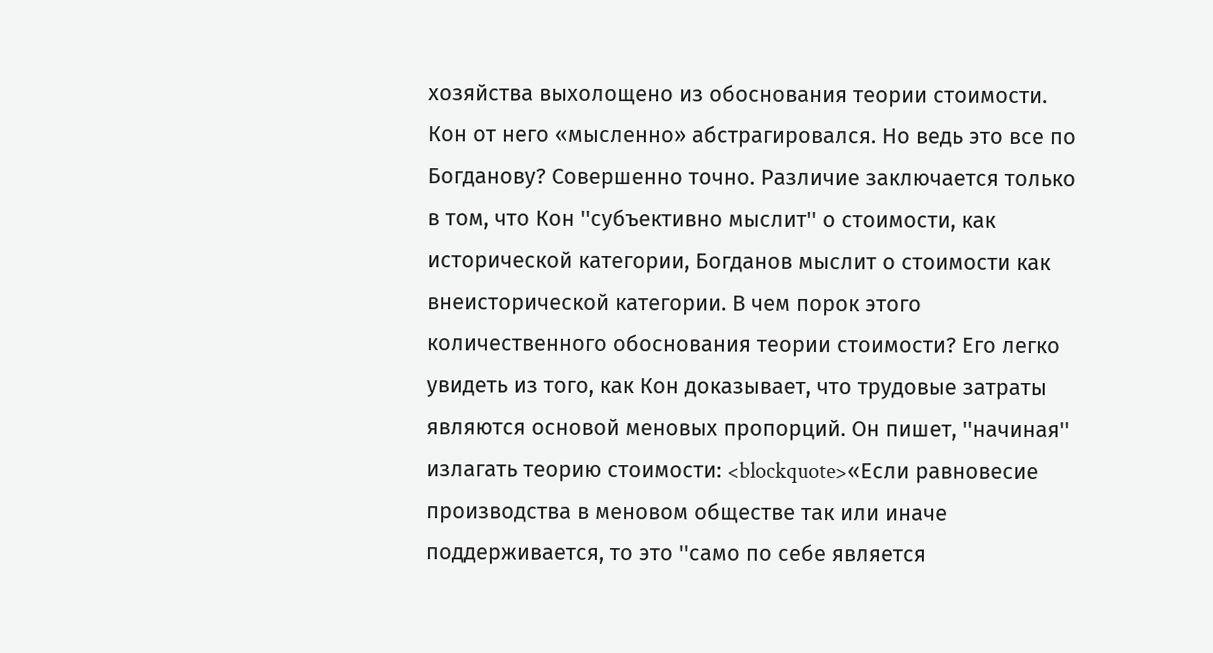хозяйства выхолощено из обоснования теории стоимости. Кон от него «мысленно» абстрагировался. Но ведь это все по Богданову? Совершенно точно. Различие заключается только в том, что Кон ''субъективно мыслит'' о стоимости, как исторической категории, Богданов мыслит о стоимости как внеисторической категории. В чем порок этого количественного обоснования теории стоимости? Его легко увидеть из того, как Кон доказывает, что трудовые затраты являются основой меновых пропорций. Он пишет, ''начиная'' излагать теорию стоимости: <blockquote>«Если равновесие производства в меновом обществе так или иначе поддерживается, то это ''само по себе является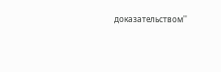доказательством''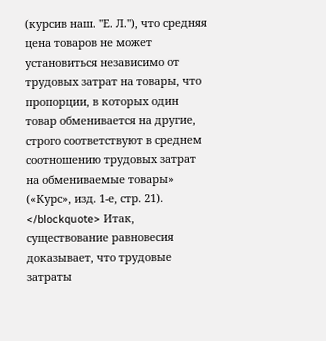(курсив наш. ''Е. Л.''), что средняя цена товаров не может установиться независимо от трудовых затрат на товары, что пропорции, в которых один товар обменивается на другие, строго соответствуют в среднем соотношению трудовых затрат на обмениваемые товары» («Курс», изд. 1-е, стр. 21). </blockquote> Итак, существование равновесия доказывает, что трудовые затраты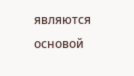являются основой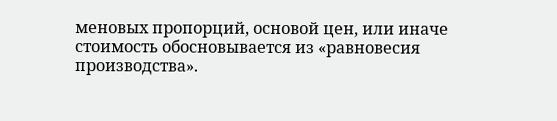меновых пропорций, основой цен, или иначе стоимость обосновывается из «равновесия производства».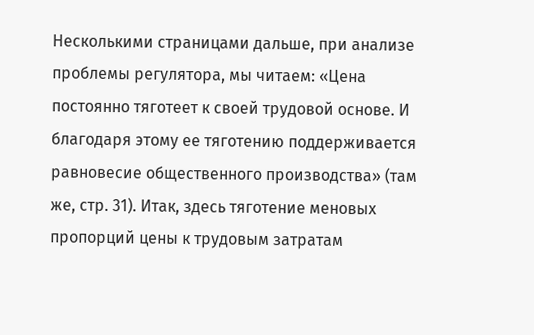Несколькими страницами дальше, при анализе проблемы регулятора, мы читаем: «Цена постоянно тяготеет к своей трудовой основе. И благодаря этому ее тяготению поддерживается равновесие общественного производства» (там же, стр. 31). Итак, здесь тяготение меновых пропорций цены к трудовым затратам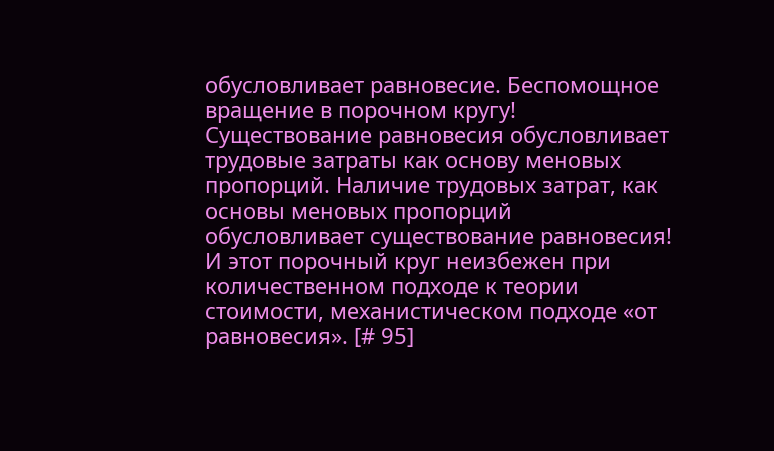обусловливает равновесие. Беспомощное вращение в порочном кругу! Существование равновесия обусловливает трудовые затраты как основу меновых пропорций. Наличие трудовых затрат, как основы меновых пропорций обусловливает существование равновесия! И этот порочный круг неизбежен при количественном подходе к теории стоимости, механистическом подходе «от равновесия». [# 95]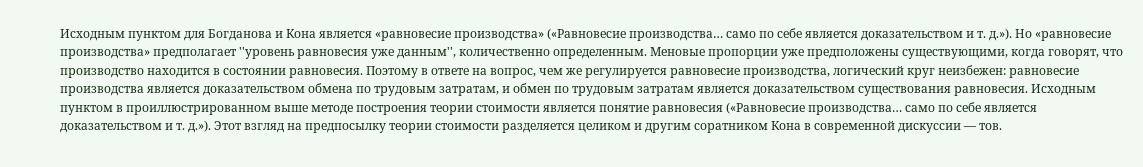Исходным пунктом для Богданова и Кона является «равновесие производства» («Равновесие производства… само по себе является доказательством и т. д.»). Но «равновесие производства» предполагает ''уровень равновесия уже данным'', количественно определенным. Меновые пропорции уже предположены существующими, когда говорят, что производство находится в состоянии равновесия. Поэтому в ответе на вопрос, чем же регулируется равновесие производства, логический круг неизбежен: равновесие производства является доказательством обмена по трудовым затратам, и обмен по трудовым затратам является доказательством существования равновесия. Исходным пунктом в проиллюстрированном выше методе построения теории стоимости является понятие равновесия («Равновесие производства… само по себе является доказательством и т. д.»). Этот взгляд на предпосылку теории стоимости разделяется целиком и другим соратником Кона в современной дискуссии — тов.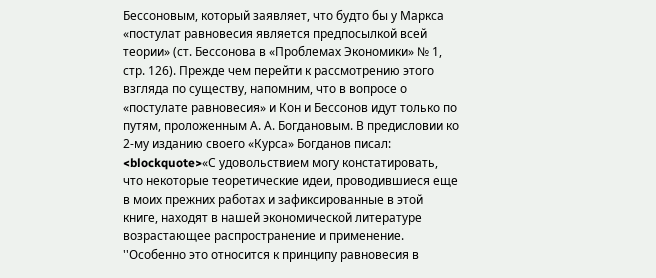Бессоновым, который заявляет, что будто бы у Маркса «постулат равновесия является предпосылкой всей теории» (ст. Бессонова в «Проблемах Экономики» № 1, стр. 126). Прежде чем перейти к рассмотрению этого взгляда по существу, напомним, что в вопросе о «постулате равновесия» и Кон и Бессонов идут только по путям, проложенным А. А. Богдановым. В предисловии ко 2-му изданию своего «Курса» Богданов писал: <blockquote>«С удовольствием могу констатировать, что некоторые теоретические идеи, проводившиеся еще в моих прежних работах и зафиксированные в этой книге, находят в нашей экономической литературе возрастающее распространение и применение. ''Особенно это относится к принципу равновесия в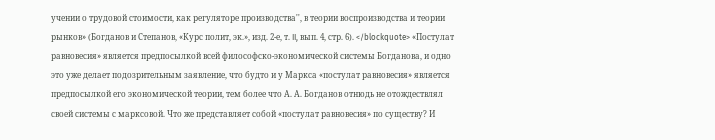учении о трудовой стоимости, как регуляторе производства'', в теории воспроизводства и теории рынков» (Богданов и Степанов, «Курс полит, эк.», изд. 2-е, т. II, вып. 4, стр. 6). </blockquote> «Постулат равновесия» является предпосылкой всей философско-экономической системы Богданова, и одно это уже делает подозрительным заявление, что будто и у Маркса «постулат равновесия» является предпосылкой его экономической теории, тем более что А. А. Богданов отнюдь не отождествлял своей системы с марксовой. Что же представляет собой «постулат равновесия» по существу? И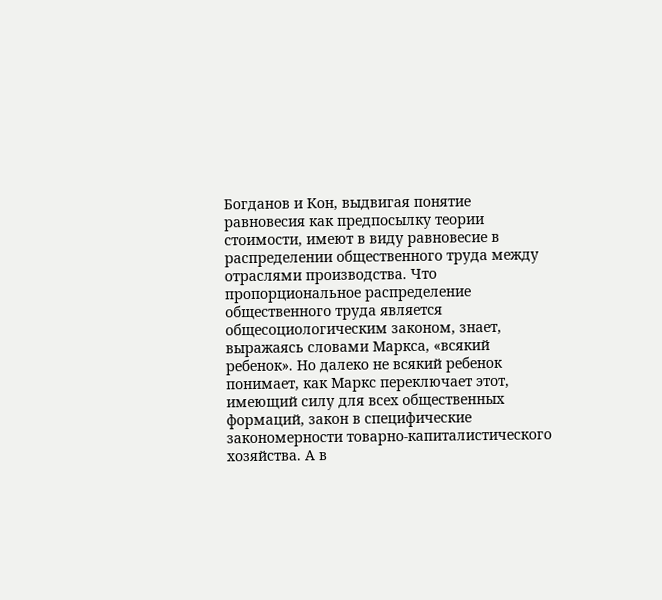Богданов и Кон, выдвигая понятие равновесия как предпосылку теории стоимости, имеют в виду равновесие в распределении общественного труда между отраслями производства. Что пропорциональное распределение общественного труда является общесоциологическим законом, знает, выражаясь словами Маркса, «всякий ребенок». Но далеко не всякий ребенок понимает, как Маркс переключает этот, имеющий силу для всех общественных формаций, закон в специфические закономерности товарно-капиталистического хозяйства. А в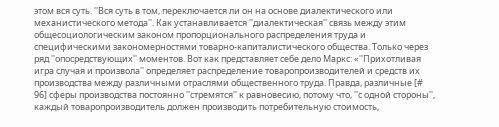этом вся суть. ''Вся суть в том, переключается ли он на основе диалектического или механистического метода''. Как устанавливается ''диалектическая'' связь между этим общесоциологическим законом пропорционального распределения труда и специфическими закономерностями товарно-капиталистического общества. Только через ряд ''опосредствующих'' моментов. Вот как представляет себе дело Маркс: «''Прихотливая игра случая и произвола'' определяет распределение товаропроизводителей и средств их производства между различными отраслями общественного труда. Правда, различные [# 96] сферы производства постоянно ''стремятся'' к равновесию, потому что, ''с одной стороны'', каждый товаропроизводитель должен производить потребительную стоимость,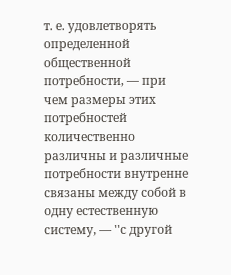т. е. удовлетворять определенной общественной потребности, — при чем размеры этих потребностей количественно различны и различные потребности внутренне связаны между собой в одну естественную систему, — ''с другой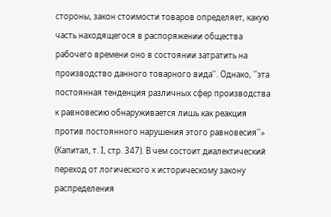стороны, закон стоимости товаров определяет, какую часть находящегося в распоряжении общества рабочего времени оно в состоянии затратить на производство данного товарного вида''. Однако, ''эта постоянная тенденция различных сфер производства к равновесию обнаруживается лишь как реакция против постоянного нарушения этого равновесия''» (Капитал, т. I, стр. 347). В чем состоит диалектический переход от логического к историческому закону распределения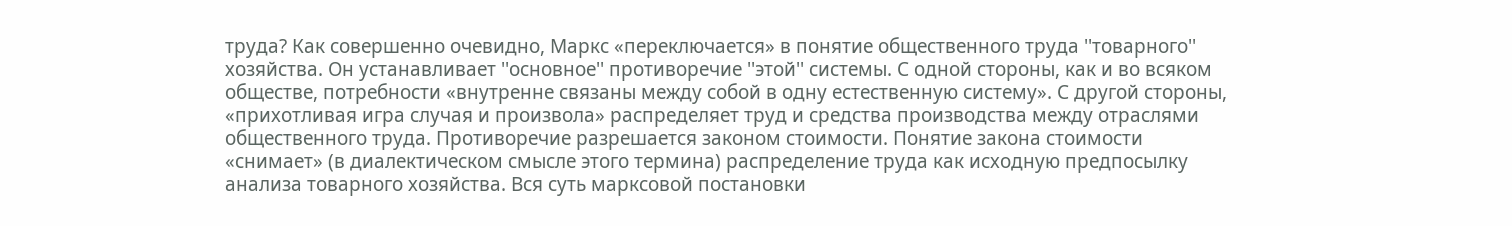труда? Как совершенно очевидно, Маркс «переключается» в понятие общественного труда ''товарного'' хозяйства. Он устанавливает ''основное'' противоречие ''этой'' системы. С одной стороны, как и во всяком обществе, потребности «внутренне связаны между собой в одну естественную систему». С другой стороны, «прихотливая игра случая и произвола» распределяет труд и средства производства между отраслями общественного труда. Противоречие разрешается законом стоимости. Понятие закона стоимости «снимает» (в диалектическом смысле этого термина) распределение труда как исходную предпосылку анализа товарного хозяйства. Вся суть марксовой постановки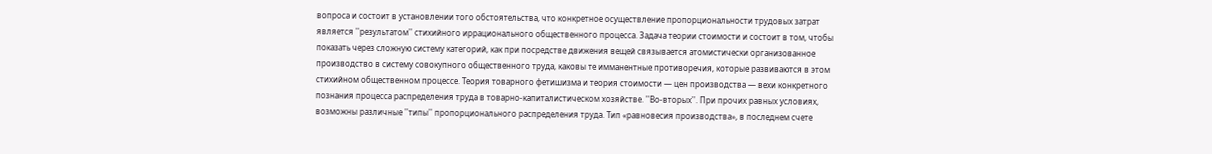вопроса и состоит в установлении того обстоятельства, что конкретное осуществление пропорциональности трудовых затрат является ''результатом'' стихийного иррационального общественного процесса. Задача теории стоимости и состоит в том, чтобы показать через сложную систему категорий, как при посредстве движения вещей связывается атомистически организованное производство в систему совокупного общественного труда, каковы те имманентные противоречия, которые развиваются в этом стихийном общественном процессе. Теория товарного фетишизма и теория стоимости — цен производства — вехи конкретного познания процесса распределения труда в товарно-капиталистическом хозяйстве. ''Во-вторых''. При прочих равных условиях, возможны различные ''типы'' пропорционального распределения труда. Тип «равновесия производства», в последнем счете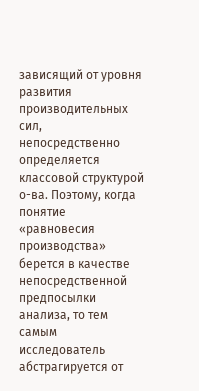зависящий от уровня развития производительных сил, непосредственно определяется классовой структурой о-ва. Поэтому, когда понятие «равновесия производства» берется в качестве непосредственной предпосылки анализа, то тем самым исследователь абстрагируется от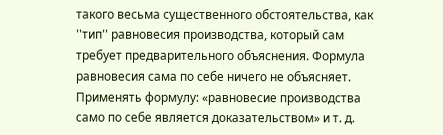такого весьма существенного обстоятельства, как ''тип'' равновесия производства, который сам требует предварительного объяснения. Формула равновесия сама по себе ничего не объясняет. Применять формулу: «равновесие производства само по себе является доказательством» и т. д.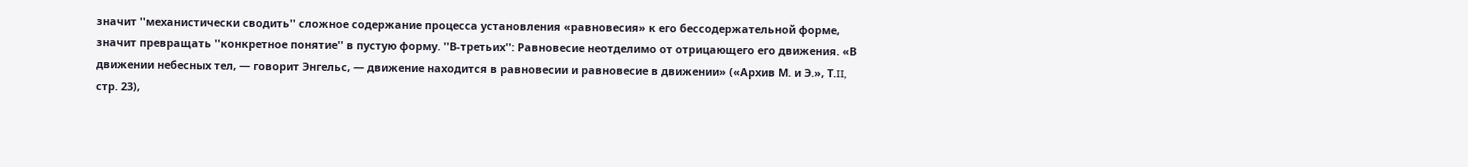значит ''механистически сводить'' сложное содержание процесса установления «равновесия» к его бессодержательной форме, значит превращать ''конкретное понятие'' в пустую форму. ''В-третьих'': Равновесие неотделимо от отрицающего его движения. «В движении небесных тел, — говорит Энгельс, — движение находится в равновесии и равновесие в движении» («Архив М. и Э.», Т.II, стр. 23),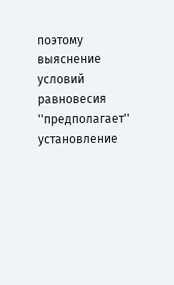поэтому выяснение условий равновесия ''предполагает'' установление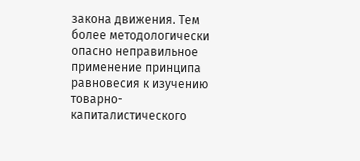закона движения. Тем более методологически опасно неправильное применение принципа равновесия к изучению товарно-капиталистического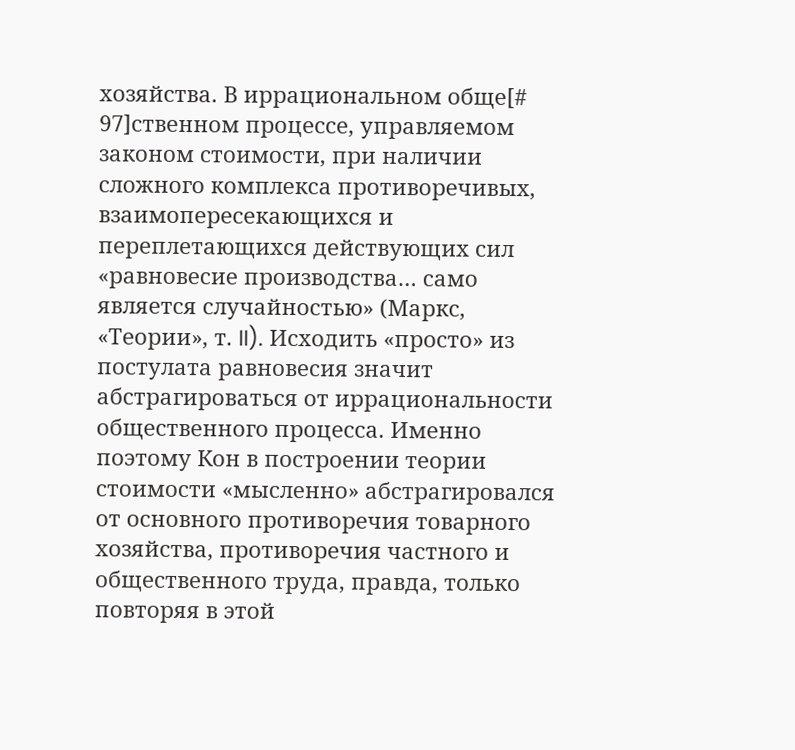хозяйства. В иррациональном обще[# 97]ственном процессе, управляемом законом стоимости, при наличии сложного комплекса противоречивых, взаимопересекающихся и переплетающихся действующих сил «равновесие производства… само является случайностью» (Маркс, «Теории», т. II). Исходить «просто» из постулата равновесия значит абстрагироваться от иррациональности общественного процесса. Именно поэтому Кон в построении теории стоимости «мысленно» абстрагировался от основного противоречия товарного хозяйства, противоречия частного и общественного труда, правда, только повторяя в этой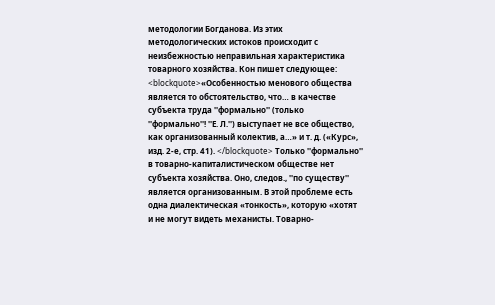методологии Богданова. Из этих методологических истоков происходит с неизбежностью неправильная характеристика товарного хозяйства. Кон пишет следующее: <blockquote>«Особенностью менового общества является то обстоятельство, что… в качестве субъекта труда ''формально'' (только ''формально''! ''Е. Л.'') выступает не все общество, как организованный колектив, а…» и т. д. («Курс», изд. 2-е, стр. 41). </blockquote> Только ''формально'' в товарно-капиталистическом обществе нет субъекта хозяйства. Оно, следов., ''по существу'' является организованным. В этой проблеме есть одна диалектическая «тонкость», которую «хотят и не могут видеть механисты. Товарно-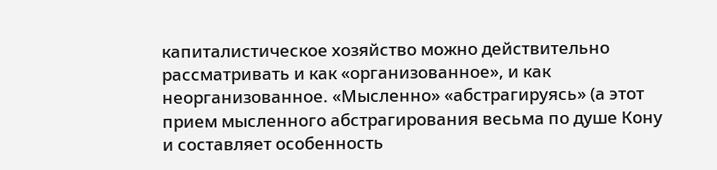капиталистическое хозяйство можно действительно рассматривать и как «организованное», и как неорганизованное. «Мысленно» «абстрагируясь» (а этот прием мысленного абстрагирования весьма по душе Кону и составляет особенность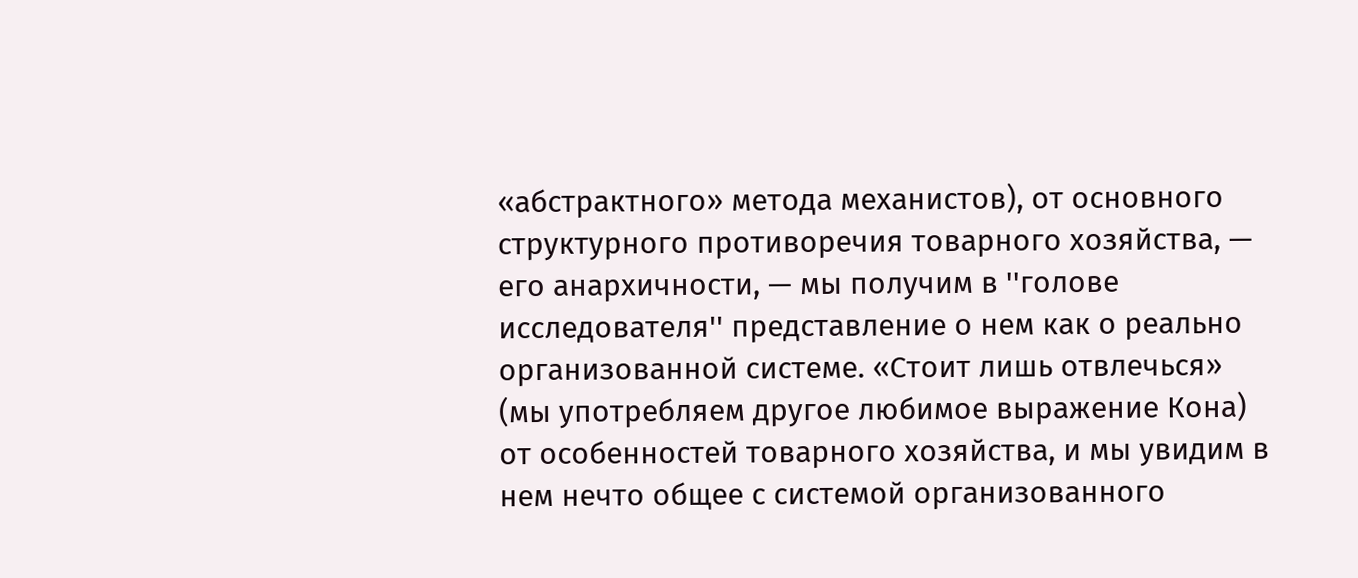«абстрактного» метода механистов), от основного структурного противоречия товарного хозяйства, — его анархичности, — мы получим в ''голове исследователя'' представление о нем как о реально организованной системе. «Стоит лишь отвлечься» (мы употребляем другое любимое выражение Кона) от особенностей товарного хозяйства, и мы увидим в нем нечто общее с системой организованного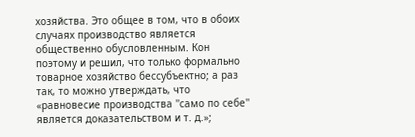хозяйства. Это общее в том, что в обоих случаях производство является общественно обусловленным. Кон поэтому и решил, что только формально товарное хозяйство бессубъектно; а раз так, то можно утверждать, что «равновесие производства ''само по себе'' является доказательством и т. д.»;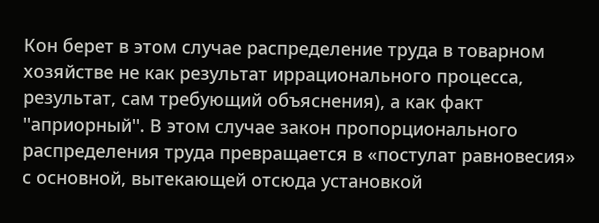Кон берет в этом случае распределение труда в товарном хозяйстве не как результат иррационального процесса, результат, сам требующий объяснения), а как факт ''априорный''. В этом случае закон пропорционального распределения труда превращается в «постулат равновесия» с основной, вытекающей отсюда установкой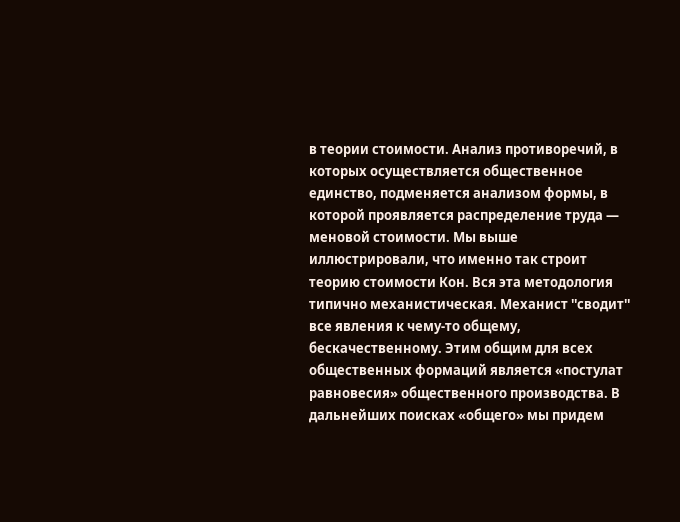в теории стоимости. Анализ противоречий, в которых осуществляется общественное единство, подменяется анализом формы, в которой проявляется распределение труда — меновой стоимости. Мы выше иллюстрировали, что именно так строит теорию стоимости Кон. Вся эта методология типично механистическая. Механист ''сводит'' все явления к чему-то общему, бескачественному. Этим общим для всех общественных формаций является «постулат равновесия» общественного производства. В дальнейших поисках «общего» мы придем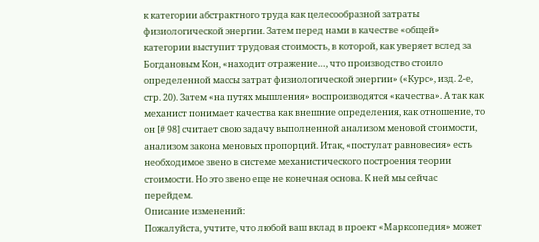к категории абстрактного труда как целесообразной затраты физиологической энергии. Затем перед нами в качестве «общей» категории выступит трудовая стоимость, в которой, как уверяет вслед за Богдановым Кон, «находит отражение…, что производство стоило определенной массы затрат физиологической энергии» («Курс», изд. 2-е, стр. 20). Затем «на путях мышления» воспроизводятся «качества». А так как механист понимает качества как внешние определения, как отношение, то он [# 98] считает свою задачу выполненной анализом меновой стоимости, анализом закона меновых пропорций. Итак, «постулат равновесия» есть необходимое звено в системе механистического построения теории стоимости. Но это звено еще не конечная основа. К ней мы сейчас перейдем.
Описание изменений:
Пожалуйста, учтите, что любой ваш вклад в проект «Марксопедия» может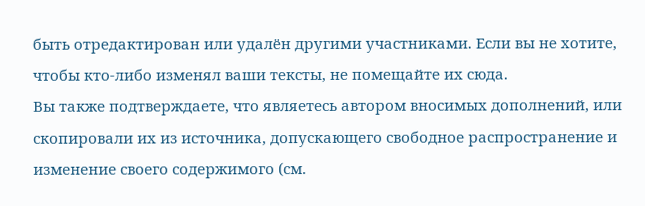быть отредактирован или удалён другими участниками. Если вы не хотите, чтобы кто-либо изменял ваши тексты, не помещайте их сюда.
Вы также подтверждаете, что являетесь автором вносимых дополнений, или скопировали их из источника, допускающего свободное распространение и изменение своего содержимого (см.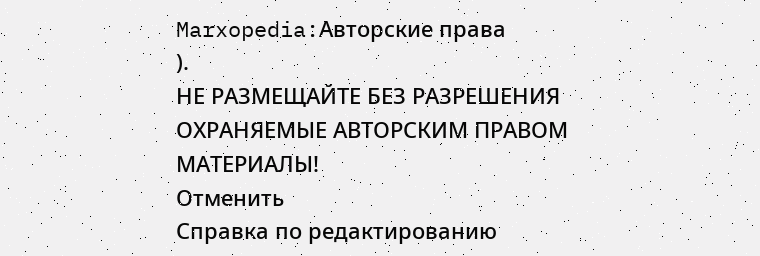Marxopedia:Авторские права
).
НЕ РАЗМЕЩАЙТЕ БЕЗ РАЗРЕШЕНИЯ ОХРАНЯЕМЫЕ АВТОРСКИМ ПРАВОМ МАТЕРИАЛЫ!
Отменить
Справка по редактированию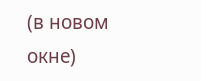(в новом окне)